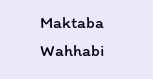Maktaba Wahhabi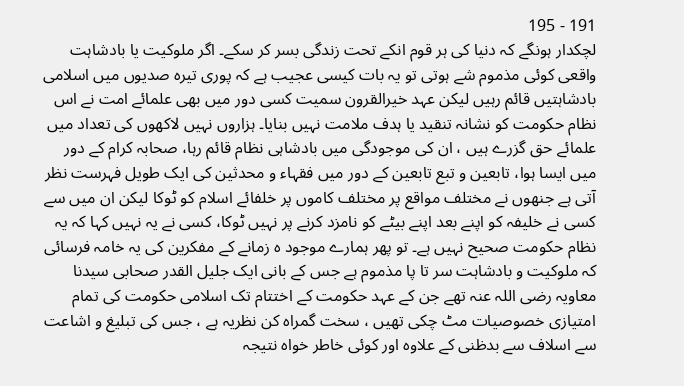191 - 195
لچکدار ہونگے کہ دنیا کی ہر قوم انکے تحت زندگی بسر کر سکے۔ اگر ملوکیت یا بادشاہت واقعی کوئی مذموم شے ہوتی تو یہ بات کیسی عجیب ہے کہ پوری تیرہ صدیوں میں اسلامی بادشاہتیں قائم رہیں لیکن عہد خیرالقرون سمیت کسی دور میں بھی علمائے امت نے اس نظام حکومت کو نشانہ تنقید یا ہدف ملامت نہیں بنایا۔ ہزاروں نہیں لاکھوں کی تعداد میں علمائے حق گزرے ہیں ، ان کی موجودگی میں بادشاہی نظام قائم رہا، صحابہ کرام کے دور میں ایسا ہوا، تابعین و تبع تابعین کے دور میں فقہاء و محدثین کی ایک طویل فہرست نظر آتی ہے جنھوں نے مختلف مواقع پر مختلف کاموں پر خلفائے اسلام کو ٹوکا لیکن ان میں سے کسی نے خلیفہ کو اپنے بعد اپنے بیٹے کو نامزد کرنے پر نہیں ٹوکا، کسی نے یہ نہیں کہا کہ یہ نظام حکومت صحیح نہیں ہے۔ تو پھر ہمارے موجود ہ زمانے کے مفکرین کی یہ خامہ فرسائی کہ ملوکیت و بادشاہت سر تا پا مذموم ہے جس کے بانی ایک جلیل القدر صحابی سیدنا معاویہ رضی اللہ عنہ تھے جن کے عہد حکومت کے اختتام تک اسلامی حکومت کی تمام امتیازی خصوصیات مٹ چکی تھیں ، سخت گمراہ کن نظریہ ہے ، جس کی تبلیغ و اشاعت سے اسلاف سے بدظنی کے علاوہ اور کوئی خاطر خواہ نتیجہ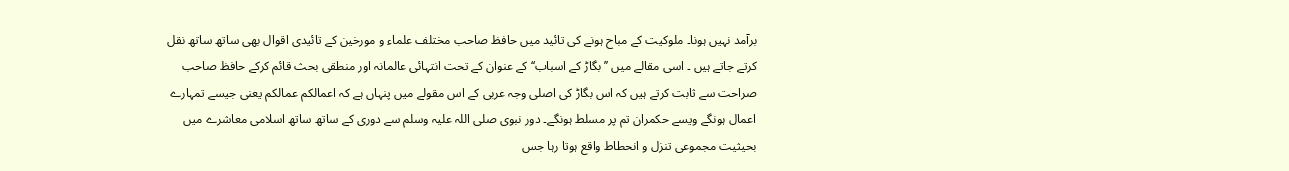برآمد نہیں ہونا۔ ملوکیت کے مباح ہونے کی تائید میں حافظ صاحب مختلف علماء و مورخین کے تائیدی اقوال بھی ساتھ ساتھ نقل کرتے جاتے ہیں ۔ اسی مقالے میں ’’بگاڑ کے اسباب‘‘ کے عنوان کے تحت انتہائی عالمانہ اور منطقی بحث قائم کرکے حافظ صاحب صراحت سے ثابت کرتے ہیں کہ اس بگاڑ کی اصلی وجہ عربی کے اس مقولے میں پنہاں ہے کہ اعمالکم عمالکم یعنی جیسے تمہارے اعمال ہونگے ویسے حکمران تم پر مسلط ہونگے۔ دور نبوی صلی اللہ علیہ وسلم سے دوری کے ساتھ ساتھ اسلامی معاشرے میں بحیثیت مجموعی تنزل و انحطاط واقع ہوتا رہا جس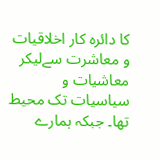کا دائرہ کار اخلاقیات و معاشرت سےلیکر معاشیات و سیاسیات تک محیط تھا۔ جبکہ ہمارے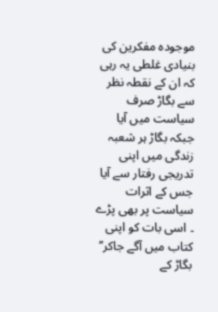موجودہ مفکرین کی بنیادی غلطی یہ رہی کہ ان کے نقطہ نظر سے بگاڑ صرف سیاست میں آیا جبکہ بگاڑ ہر شعبہ زندگی میں اپنی تدریجی رفتار سے آیا جس کے اثرات سیاست پر بھی پڑے ۔ اسی بات کو اپنی کتاب میں آگے جاکر’’ بگاڑ کے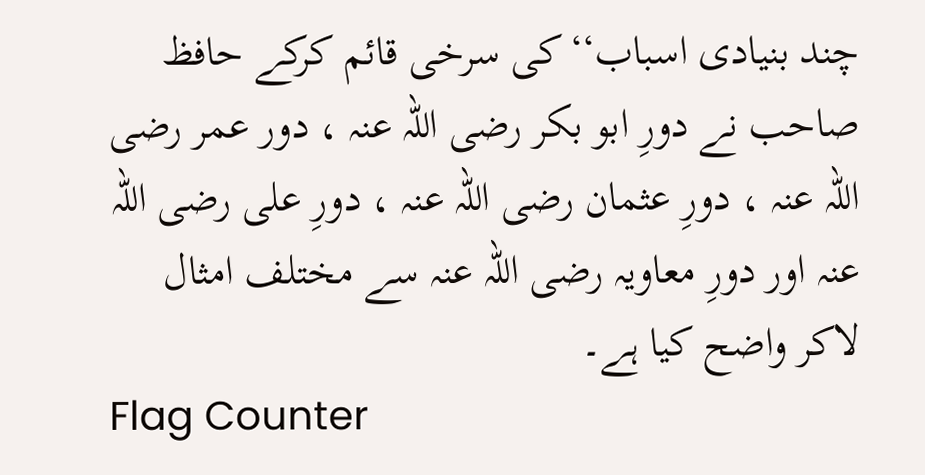چند بنیادی اسباب‘‘کی سرخی قائم کرکے حافظ صاحب نے دورِ ابو بکر رضی اللہ عنہ ، دور عمر رضی اللہ عنہ ، دورِ عثمان رضی اللہ عنہ ، دورِ علی رضی اللہ عنہ اور دورِ معاویہ رضی اللہ عنہ سے مختلف امثال لاکر واضح کیا ہے۔
Flag Counter